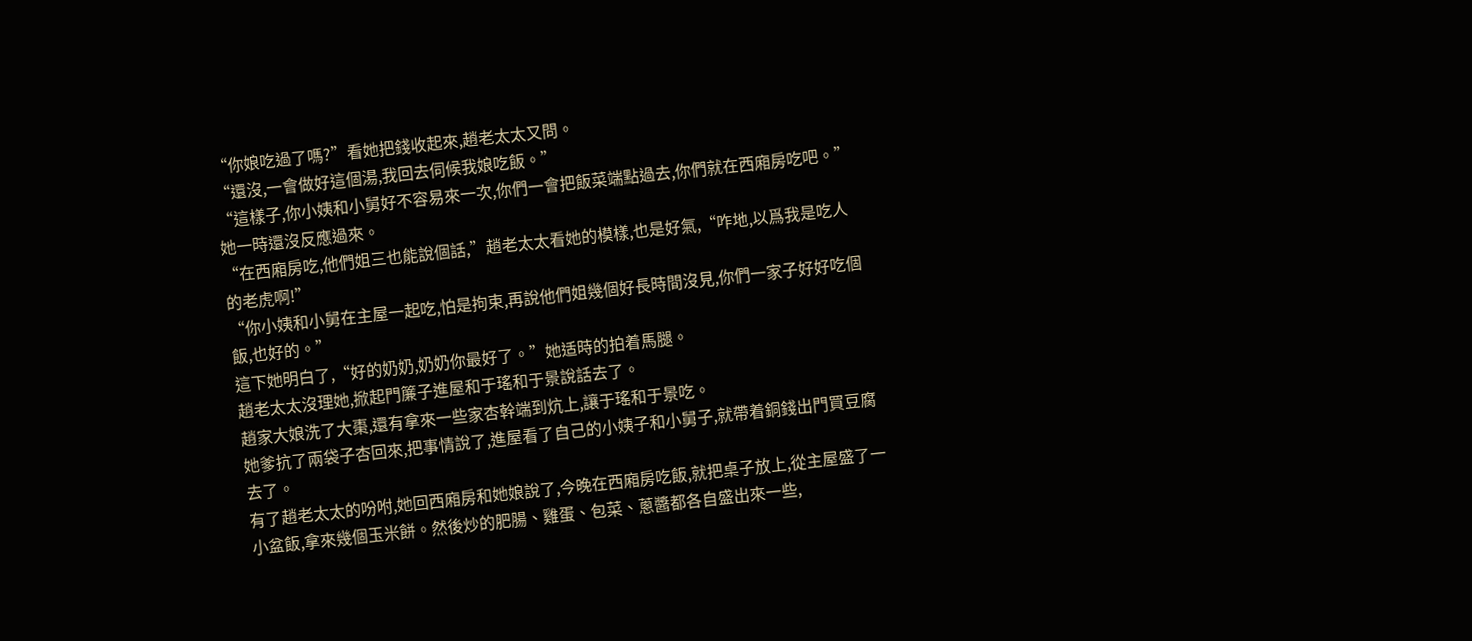“你娘吃過了嗎?”看她把錢收起來,趙老太太又問。
“還沒,一會做好這個湯,我回去伺候我娘吃飯。”
“這樣子,你小姨和小舅好不容易來一次,你們一會把飯菜端點過去,你們就在西廂房吃吧。”她一時還沒反應過來。
“在西廂房吃,他們姐三也能說個話,”趙老太太看她的模樣,也是好氣,“咋地,以爲我是吃人的老虎啊!”
“你小姨和小舅在主屋一起吃,怕是拘束,再說他們姐幾個好長時間沒見,你們一家子好好吃個飯,也好的。”
這下她明白了,“好的奶奶,奶奶你最好了。”她适時的拍着馬腿。
趙老太太沒理她,掀起門簾子進屋和于瑤和于景說話去了。
趙家大娘洗了大棗,還有拿來一些家杏幹端到炕上,讓于瑤和于景吃。
她爹抗了兩袋子杏回來,把事情說了,進屋看了自己的小姨子和小舅子,就帶着銅錢出門買豆腐去了。
有了趙老太太的吩咐,她回西廂房和她娘說了,今晚在西廂房吃飯,就把桌子放上,從主屋盛了一小盆飯,拿來幾個玉米餅。然後炒的肥腸、雞蛋、包菜、蔥醬都各自盛出來一些,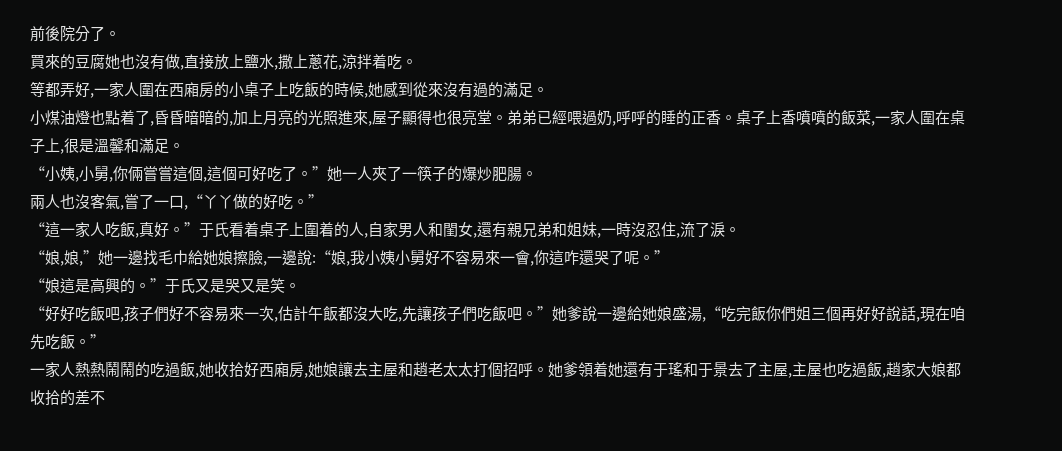前後院分了。
買來的豆腐她也沒有做,直接放上鹽水,撒上蔥花,涼拌着吃。
等都弄好,一家人圍在西廂房的小桌子上吃飯的時候,她感到從來沒有過的滿足。
小煤油燈也點着了,昏昏暗暗的,加上月亮的光照進來,屋子顯得也很亮堂。弟弟已經喂過奶,呼呼的睡的正香。桌子上香噴噴的飯菜,一家人圍在桌子上,很是溫馨和滿足。
“小姨,小舅,你倆嘗嘗這個,這個可好吃了。”她一人夾了一筷子的爆炒肥腸。
兩人也沒客氣,嘗了一口,“丫丫做的好吃。”
“這一家人吃飯,真好。”于氏看着桌子上圍着的人,自家男人和閨女,還有親兄弟和姐妹,一時沒忍住,流了淚。
“娘,娘,”她一邊找毛巾給她娘擦臉,一邊說:“娘,我小姨小舅好不容易來一會,你這咋還哭了呢。”
“娘這是高興的。”于氏又是哭又是笑。
“好好吃飯吧,孩子們好不容易來一次,估計午飯都沒大吃,先讓孩子們吃飯吧。”她爹說一邊給她娘盛湯,“吃完飯你們姐三個再好好說話,現在咱先吃飯。”
一家人熱熱鬧鬧的吃過飯,她收拾好西廂房,她娘讓去主屋和趙老太太打個招呼。她爹領着她還有于瑤和于景去了主屋,主屋也吃過飯,趙家大娘都收拾的差不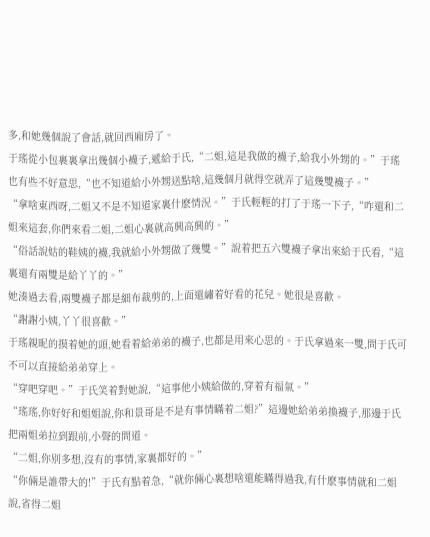多,和她幾個說了會話,就回西廂房了。
于瑤從小包裹裏拿出幾個小襪子,遞給于氏,“二姐,這是我做的襪子,給我小外甥的。”于瑤也有些不好意思,“也不知道給小外甥送點啥,這幾個月就得空就弄了這幾雙襪子。”
“拿啥東西呀,二姐又不是不知道家裏什麽情況。”于氏輕輕的打了于瑤一下子,“咋還和二姐來這套,你們來看二姐,二姐心裏就高興高興的。”
“俗話說姑的鞋姨的襪,我就給小外甥做了幾雙。”說着把五六雙襪子拿出來給于氏看,“這裏還有兩雙是給丫丫的。”
她湊過去看,兩雙襪子都是細布裁剪的,上面還繡着好看的花兒。她很是喜歡。
“謝謝小姨,丫丫很喜歡。”
于瑤親昵的摸着她的頭,她看着給弟弟的襪子,也都是用來心思的。于氏拿過來一雙,問于氏可不可以直接給弟弟穿上。
“穿吧穿吧。”于氏笑着對她說,“這事他小姨給做的,穿着有福氣。”
“瑤瑤,你好好和姐姐說,你和景哥是不是有事情瞞着二姐?”這邊她給弟弟換襪子,那邊于氏把兩姐弟拉到跟前,小聲的問道。
“二姐,你别多想,沒有的事情,家裏都好的。”
“你倆是誰帶大的!”于氏有點着急,“就你倆心裏想啥還能瞞得過我,有什麽事情就和二姐說,省得二姐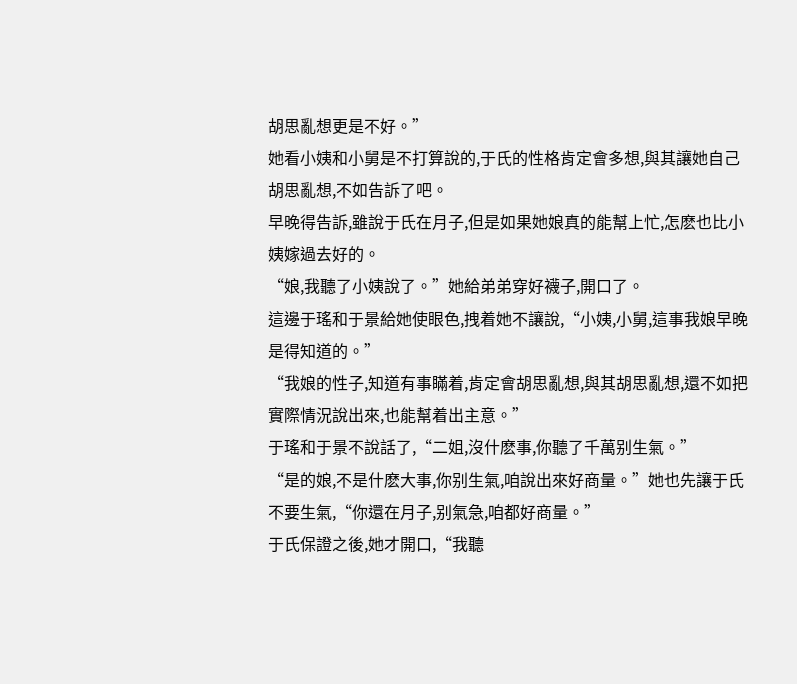胡思亂想更是不好。”
她看小姨和小舅是不打算說的,于氏的性格肯定會多想,與其讓她自己胡思亂想,不如告訴了吧。
早晚得告訴,雖說于氏在月子,但是如果她娘真的能幫上忙,怎麽也比小姨嫁過去好的。
“娘,我聽了小姨說了。”她給弟弟穿好襪子,開口了。
這邊于瑤和于景給她使眼色,拽着她不讓說,“小姨,小舅,這事我娘早晚是得知道的。”
“我娘的性子,知道有事瞞着,肯定會胡思亂想,與其胡思亂想,還不如把實際情況說出來,也能幫着出主意。”
于瑤和于景不說話了,“二姐,沒什麽事,你聽了千萬别生氣。”
“是的娘,不是什麽大事,你别生氣,咱說出來好商量。”她也先讓于氏不要生氣,“你還在月子,别氣急,咱都好商量。”
于氏保證之後,她才開口,“我聽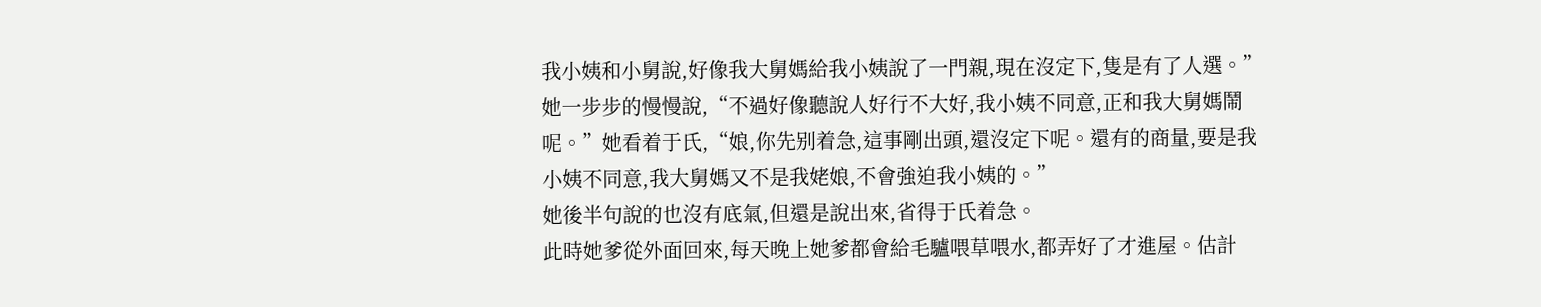我小姨和小舅說,好像我大舅媽給我小姨說了一門親,現在沒定下,隻是有了人選。”
她一步步的慢慢說,“不過好像聽說人好行不大好,我小姨不同意,正和我大舅媽鬧呢。”她看着于氏,“娘,你先别着急,這事剛出頭,還沒定下呢。還有的商量,要是我小姨不同意,我大舅媽又不是我姥娘,不會強迫我小姨的。”
她後半句說的也沒有底氣,但還是說出來,省得于氏着急。
此時她爹從外面回來,每天晚上她爹都會給毛驢喂草喂水,都弄好了才進屋。估計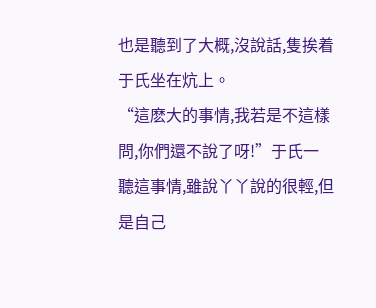也是聽到了大概,沒說話,隻挨着于氏坐在炕上。
“這麽大的事情,我若是不這樣問,你們還不說了呀!”于氏一聽這事情,雖說丫丫說的很輕,但是自己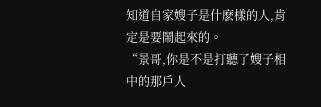知道自家嫂子是什麽樣的人,肯定是要鬧起來的。
“景哥,你是不是打聽了嫂子相中的那戶人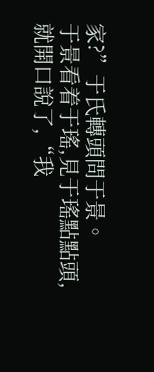家?”于氏轉頭問于景。
于景看着于瑤,見于瑤點點頭,就開口說了,“我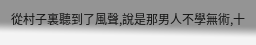從村子裏聽到了風聲,說是那男人不學無術,十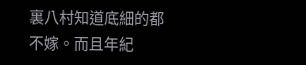裏八村知道底細的都不嫁。而且年紀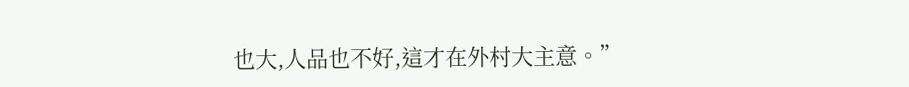也大,人品也不好,這才在外村大主意。”